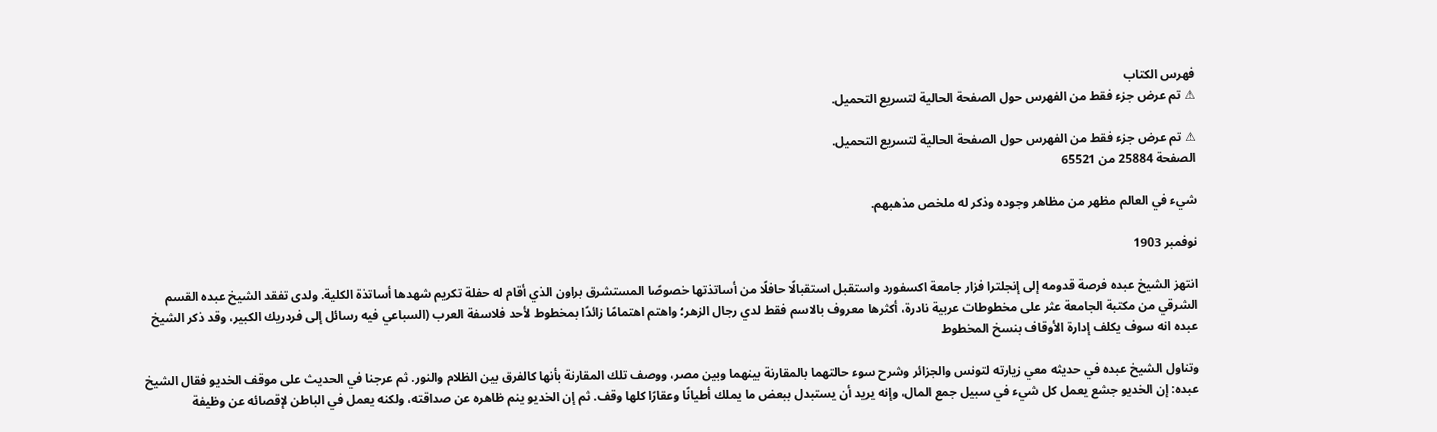فهرس الكتاب
⚠ تم عرض جزء فقط من الفهرس حول الصفحة الحالية لتسريع التحميل.

⚠ تم عرض جزء فقط من الفهرس حول الصفحة الحالية لتسريع التحميل.
الصفحة 25884 من 65521

شيء في العالم مظهر من مظاهر وجوده وذكر له ملخص مذهبهم.

نوفمبر 1903

انتهز الشيخ عبده فرصة قدومه إلى إنجلترا فزار جامعة اكسفورد واستقبل استقبالًا حافلًا من أساتذتها خصوصًا المستشرق براون الذي أقام له حفلة تكريم شهدها أساتذة الكلية. ولدى تفقد الشيخ عبده القسم الشرقي من مكتبة الجامعة عثر على مخطوطات عربية نادرة، أكثرها معروف بالاسم فقط لدي رجال الزهر؛ واهتم اهتمامًا زائدًا بمخطوط لأحد فلاسفة العرب (السباعي فيه رسائل إلى فردريك الكبير، وقد ذكر الشيخ عبده انه سوف يكلف إدارة الأوقاف بنسخ المخطوط

وتناول الشيخ عبده في حديثه معي زيارته لتونس والجزائر وشرح سوء حالتهما بالمقارنة بينهما وبين مصر، ووصف تلك المقارنة بأنها كالفرق بين الظلام والنور. ثم عرجنا في الحديث على موقف الخديو فقال الشيخ عبده: إن الخديو جشع يعمل كل شيء في سبيل جمع المال، وإنه يريد أن يستبدل ببعض ما يملك أطيانًا وعقارًا كلها وقف. ثم إن الخديو ينم ظاهره عن صداقته، ولكنه يعمل في الباطن لإقصائه عن وظيفة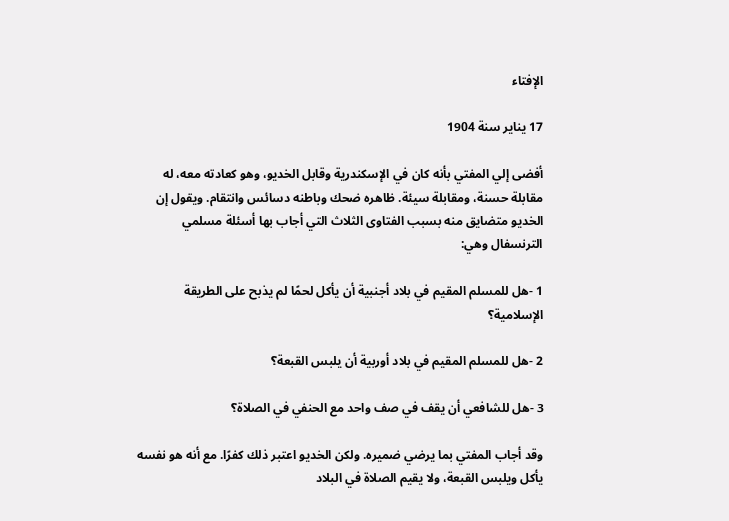الإفتاء

17 يناير سنة 1904

أفضى إلي المفتي بأنه كان في الإسكندرية وقابل الخديو، وهو كعادته معه، له مقابلة حسنة، ومقابلة سيئة. ظاهره ضحك وباطنه دسائس وانتقام. ويقول إن الخديو متضايق منه بسبب الفتاوى الثلاث التي أجاب بها أسئلة مسلمي الترنسفال وهي:

1 -هل للمسلم المقيم في بلاد أجنبية أن يأكل لحمًا لم يذبح على الطريقة الإسلامية؟

2 -هل للمسلم المقيم في بلاد أوربية أن يلبس القبعة؟

3 -هل للشافعي أن يقف في صف واحد مع الحنفي في الصلاة؟

وقد أجاب المفتي بما يرضي ضميره. ولكن الخديو اعتبر ذلك كفرًا. مع أنه هو نفسه يأكل ويلبس القبعة، ولا يقيم الصلاة في البلاد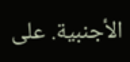الأجنبية. على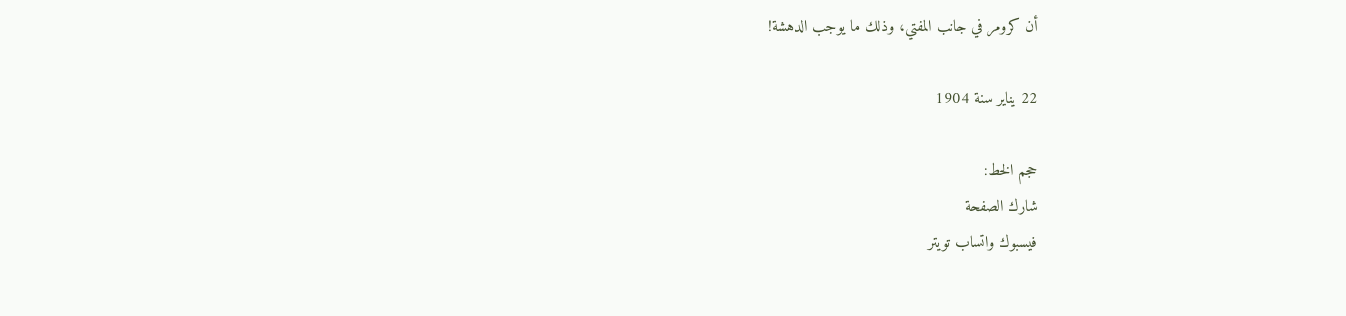أن كرومر في جانب المفتي، وذلك ما يوجب الدهشة!

22 يناير سنة 1904

حجم الخط:
شارك الصفحة
فيسبوك واتساب تويتر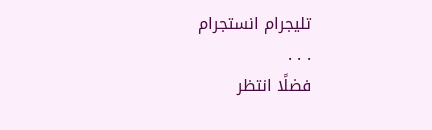تليجرام انستجرام
. . .
فضلًا انتظر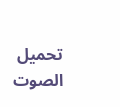تحميل الصوت